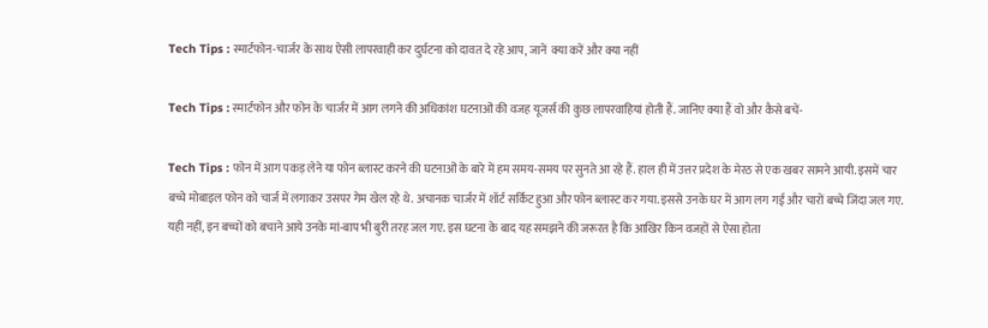Tech Tips : स्मार्टफोन-चार्जर के साथ ऐसी लापरवाही कर दुर्घटना को दावत दे रहे आप, जानें  क्या करें और क्या नहीं

Tech Tips : स्मार्टफोन और फोन के चार्जर में आग लगने की अधिकांश घटनाओं की वजह यूजर्स की कुछ लापरवाहियां होती हैं. जानिए क्या हैं वो और कैसे बचें-

Tech Tips : फोन में आग पकड़ लेने या फोन ब्लास्ट करने की घटनाओं के बारे में हम समय-समय पर सुनते आ रहे हैं. हाल ही में उत्तर प्रदेश के मेरठ से एक खबर सामने आयी. इसमें चार बच्चे मोबाइल फोन को चार्ज में लगाकर उसपर गेम खेल रहे थे. अचानक चार्जर में शॉर्ट सर्किट हुआ और फोन ब्लास्ट कर गया. इससे उनके घर में आग लग गई और चारों बच्चे जिंदा जल गए. यही नहीं, इन बच्चों को बचाने आये उनके मां-बाप भी बुरी तरह जल गए. इस घटना के बाद यह समझने की जरूरत है कि आखिर किन वजहों से ऐसा होता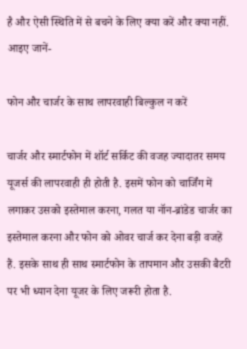है और ऐसी स्थिति में से बचने के लिए क्या करें और क्या नहीं. आइए जानें-

फोन और चार्जर के साथ लापरवाही बिल्कुल न करें

चार्जर और स्मार्टफोन में शॉर्ट सर्किट की वजह ज्यादातर समय यूजर्स की लापरवाही ही होती है. इसमें फोन को चार्जिंग में लगाकर उसको इस्तेमाल करना, गलत या नॉन-ब्रांडेड चार्जर का इस्तेमाल करना और फोन को ओवर चार्ज कर देना बड़ी वजहें हैं. इसके साथ ही साथ स्मार्टफोन के तापमान और उसकी बैटरी पर भी ध्यान देना यूजर के लिए जरूरी होता है.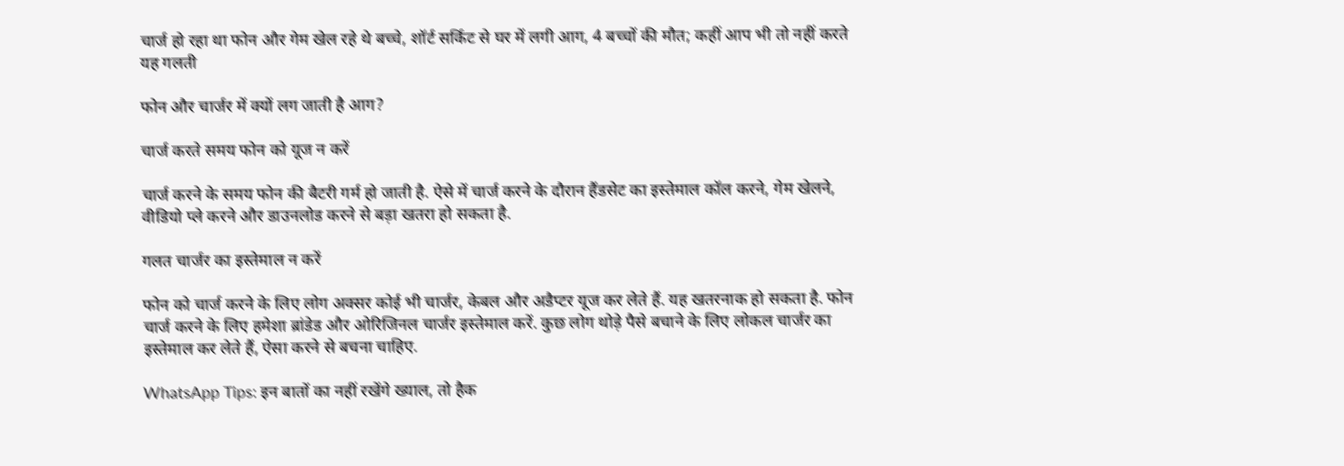चार्ज हो रहा था फोन और गेम खेल रहे थे बच्चे, शॉर्ट सर्किट से घर में लगी आग, 4 बच्चों की मौत; कहीं आप भी तो नहीं करते यह गलती

फोन और चार्जर में क्यों लग जाती है आग?

चार्ज करते समय फोन को यूज न करें

चार्ज करने के समय फोन की बैटरी गर्म हो जाती है. ऐसे में चार्ज करने के दौरान हैंडसेट का इस्तेमाल कॉल करने, गेम खेलने, वीडियो प्ले करने और डाउनलोड करने से बड़ा खतरा हो सकता है.

गलत चार्जर का इस्तेमाल न करें

फोन को चार्ज करने के लिए लोग अक्सर कोई भी चार्जर, केबल और अडैप्टर यूज कर लेते हैं. यह खतरनाक हो सकता है. फोन चार्ज करने के लिए हमेशा ब्रांडेड और ओरिजिनल चार्जर इस्तेमाल करें. कुछ लोग थोड़े पैसे बचाने के लिए लोकल चार्जर का इस्तेमाल कर लेते हैं, ऐसा करने से बचना चाहिए.

WhatsApp Tips: इन बातों का नहीं रखेंगे ख्याल, तो हैक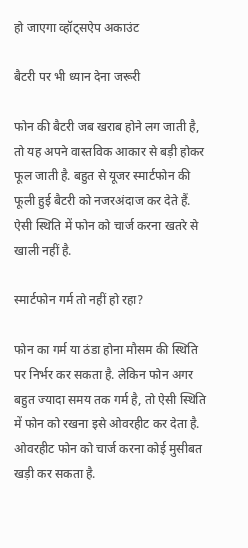हो जाएगा व्हॉट्सऐप अकाउंट

बैटरी पर भी ध्यान देना जरूरी

फोन की बैटरी जब खराब होने लग जाती है, तो यह अपने वास्तविक आकार से बड़ी होकर फूल जाती है. बहुत से यूजर स्मार्टफोन की फूली हुई बैटरी को नजरअंदाज कर देते हैं. ऐसी स्थिति में फोन को चार्ज करना खतरे से खाली नहीं है.

स्मार्टफोन गर्म तो नहीं हो रहा?

फोन का गर्म या ठंडा होना मौसम की स्थिति पर निर्भर कर सकता है. लेकिन फोन अगर बहुत ज्यादा समय तक गर्म है, तो ऐसी स्थिति में फोन को रखना इसे ओवरहीट कर देता है. ओवरहीट फोन को चार्ज करना कोई मुसीबत खड़ी कर सकता है.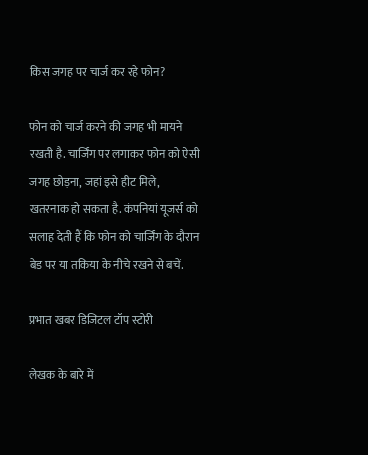किस जगह पर चार्ज कर रहे फोन?

फोन को चार्ज करने की जगह भी मायने रखती है. चार्जिंग पर लगाकर फोन को ऐसी जगह छोड़ना, जहां इसे हीट मिले, खतरनाक हो सकता है. कंपनियां यूजर्स को सलाह देती हैं कि फोन को चार्जिंग के दौरान बेड पर या तकिया के नीचे रखने से बचें.

प्रभात खबर डिजिटल टॉप स्टोरी

लेखक के बारे में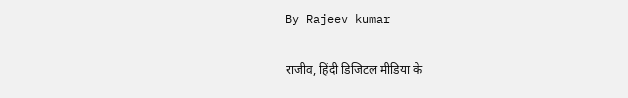By Rajeev kumar

राजीव, हिंदी डिजिटल मीडिया के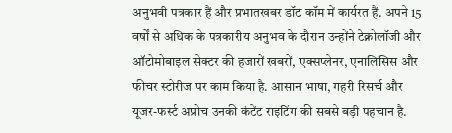अनुभवी पत्रकार हैं और प्रभातखबर डॉट कॉम में कार्यरत हैं. अपने 15 वर्षों से अधिक के पत्रकारीय अनुभव के दौरान उन्होंने टेक्नोलॉजी और ऑटोमोबाइल सेक्टर की हजारों खबरों, एक्सप्लेनर, एनालिसिस और फीचर स्टोरीज पर काम किया है. आसान भाषा, गहरी रिसर्च और यूजर-फर्स्ट अप्रोच उनकी कंटेंट राइटिंग की सबसे बड़ी पहचान है.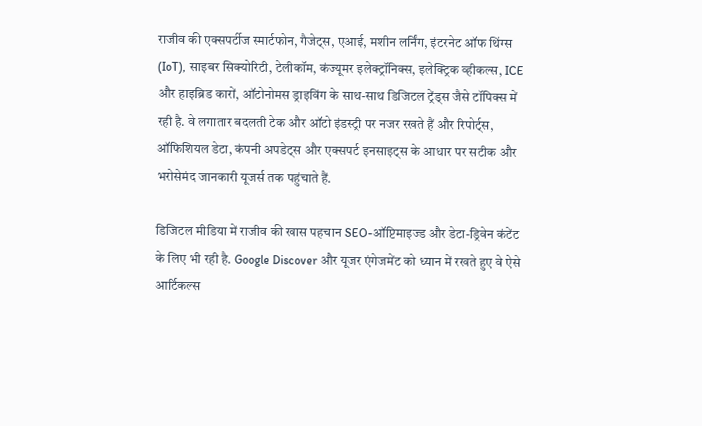राजीव की एक्सपर्टीज स्मार्टफोन, गैजेट्स, एआई, मशीन लर्निंग, इंटरनेट ऑफ थिंग्स (IoT), साइबर सिक्योरिटी, टेलीकॉम, कंज्यूमर इलेक्ट्रॉनिक्स, इलेक्ट्रिक व्हीकल्स, ICE और हाइब्रिड कारों, ऑटोनोमस ड्राइविंग के साथ-साथ डिजिटल ट्रेंड्स जैसे टॉपिक्स में रही है. वे लगातार बदलती टेक और ऑटो इंडस्ट्री पर नजर रखते हैं और रिपोर्ट्स, ऑफिशियल डेटा, कंपनी अपडेट्स और एक्सपर्ट इनसाइट्स के आधार पर सटीक और भरोसेमंद जानकारी यूजर्स तक पहुंचाते हैं.

डिजिटल मीडिया में राजीव की खास पहचान SEO-ऑप्टिमाइज्ड और डेटा-ड्रिवेन कंटेंट के लिए भी रही है. Google Discover और यूजर एंगेजमेंट को ध्यान में रखते हुए वे ऐसे आर्टिकल्स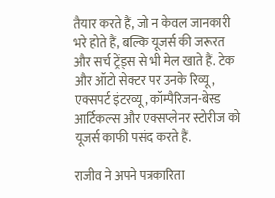तैयार करते हैं, जो न केवल जानकारी भरे होते हैं, बल्कि यूजर्स की जरूरत और सर्च ट्रेंड्स से भी मेल खाते हैं. टेक और ऑटो सेक्टर पर उनके रिव्यू, एक्सपर्ट इंटरव्यू, कॉम्पैरिजन-बेस्ड आर्टिकल्स और एक्सप्लेनर स्टोरीज को यूजर्स काफी पसंद करते हैं.

राजीव ने अपने पत्रकारिता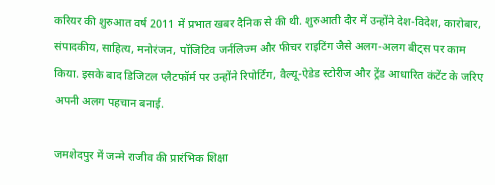करियर की शुरुआत वर्ष 2011 में प्रभात खबर दैनिक से की थी. शुरुआती दौर में उन्होंने देश-विदेश, कारोबार, संपादकीय, साहित्य, मनोरंजन, पॉजिटिव जर्नलिज्म और फीचर राइटिंग जैसे अलग-अलग बीट्स पर काम किया. इसके बाद डिजिटल प्लैटफॉर्म पर उन्होंने रिपोर्टिंग, वैल्यू-ऐडेड स्टोरीज और ट्रेंड आधारित कंटेंट के जरिए अपनी अलग पहचान बनाई.

जमशेदपुर में जन्मे राजीव की प्रारंभिक शिक्षा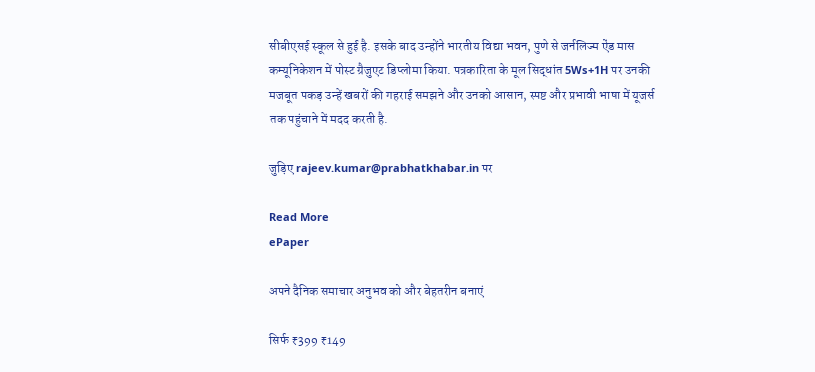सीबीएसई स्कूल से हुई है. इसके बाद उन्होंने भारतीय विद्या भवन, पुणे से जर्नलिज्म ऐंड मास कम्यूनिकेशन में पोस्ट ग्रैजुएट डिप्लोमा किया. पत्रकारिता के मूल सिद्धांत 5Ws+1H पर उनकी मजबूत पकड़ उन्हें खबरों की गहराई समझने और उनको आसान, स्पष्ट और प्रभावी भाषा में यूजर्स तक पहुंचाने में मदद करती है.

जुड़िए rajeev.kumar@prabhatkhabar.in पर

Read More
ePaper

अपने दैनिक समाचार अनुभव को और बेहतरीन बनाएं

सिर्फ ₹399 ₹149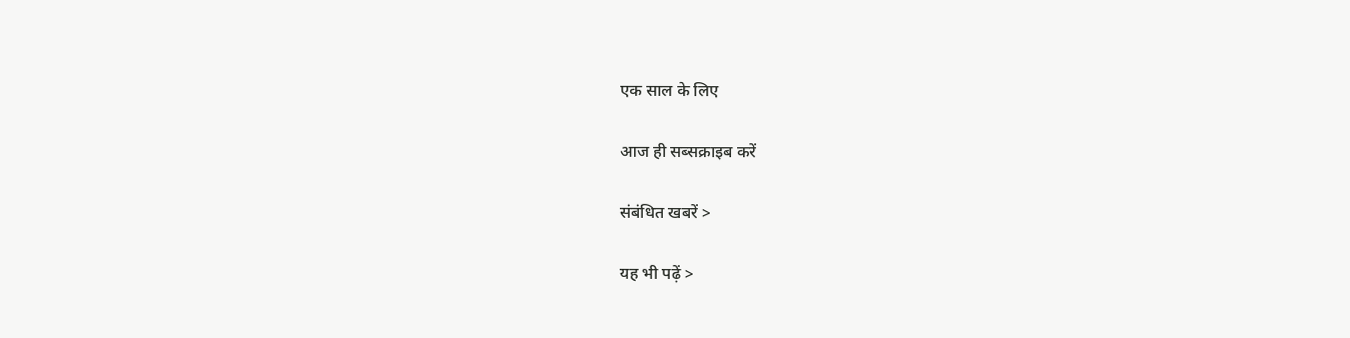एक साल के लिए

आज ही सब्सक्राइब करें

संबंधित खबरें >

यह भी पढ़ें >